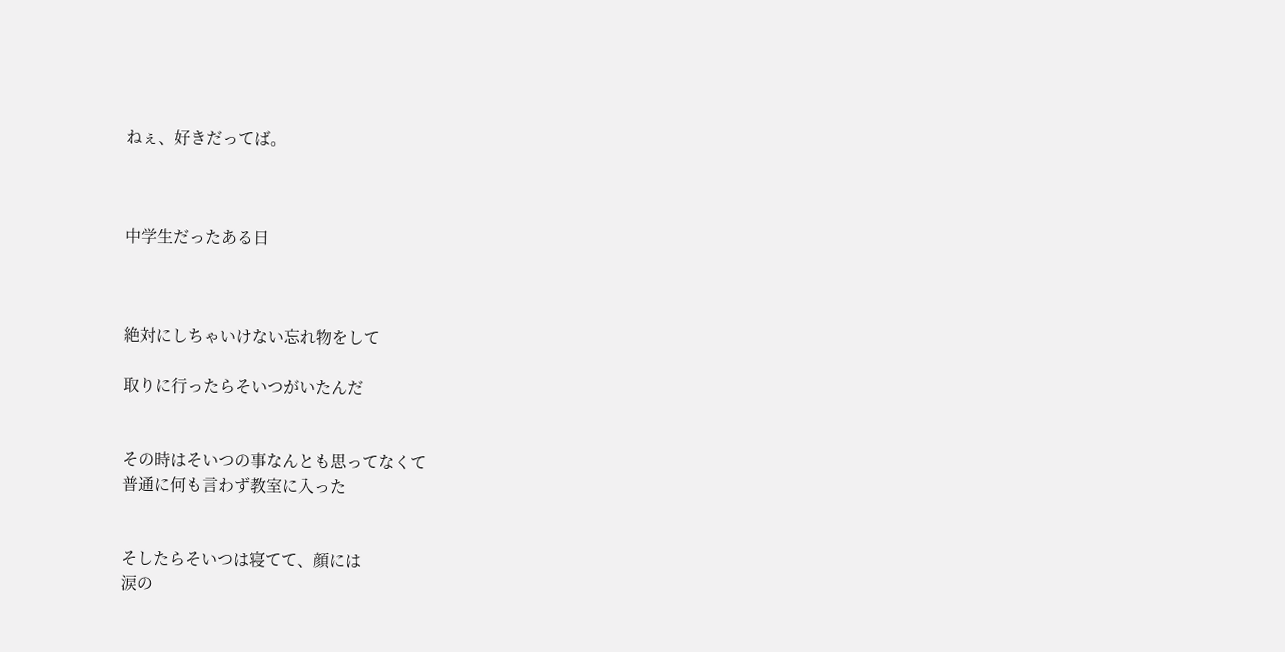ねぇ、好きだってば。



中学生だったある日



絶対にしちゃいけない忘れ物をして

取りに行ったらそいつがいたんだ


その時はそいつの事なんとも思ってなくて
普通に何も言わず教室に入った


そしたらそいつは寝てて、顔には
涙の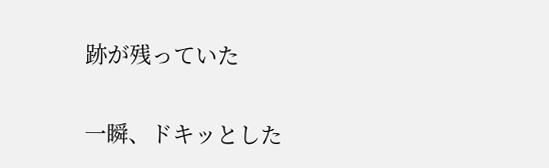跡が残っていた


一瞬、ドキッとした